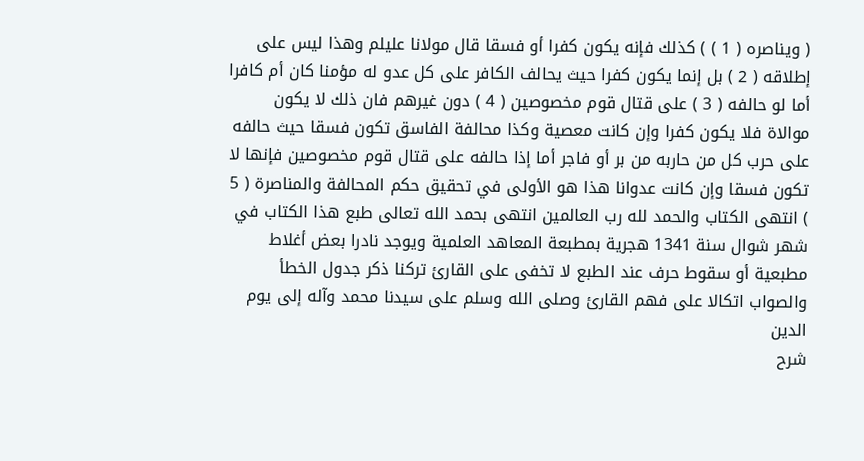( ويناصره ( 1 ) ) كذلك فإنه يكون كفرا أو فسقا قال مولانا عليلم وهذا ليس على إطلاقه ( 2 ) بل إنما يكون كفرا حيث يحالف الكافر على كل عدو له مؤمنا كان أم كافرا أما لو حالفه ( 3 ) على قتال قوم مخصوصين ( 4 ) دون غيرهم فان ذلك لا يكون موالاة فلا يكون كفرا وإن كانت معصية وكذا محالفة الفاسق تكون فسقا حيث حالفه على حرب كل من حاربه من بر أو فاجر أما إذا حالفه على قتال قوم مخصوصين فإنها لا تكون فسقا وإن كانت عدوانا هذا هو الأولى في تحقيق حكم المحالفة والمناصرة ( 5 ) انتهى الكتاب والحمد لله رب العالمين انتهى بحمد الله تعالى طبع هذا الكتاب في شهر شوال سنة 1341 هجرية بمطبعة المعاهد العلمية ويوجد نادرا بعض أغلاط مطبعية أو سقوط حرف عند الطبع لا تخفى على القارئ تركنا ذكر جدول الخطأ والصواب اتكالا على فهم القارئ وصلى الله وسلم على سيدنا محمد وآله إلى يوم الدين
شرح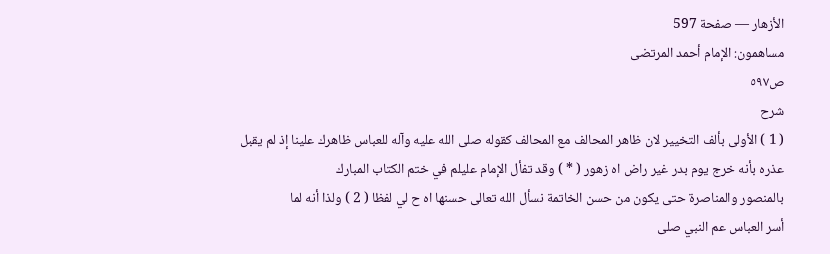الأزهار — صفحة 597
مساهمون: الإمام أحمد المرتضى
ص٥٩٧
شرح
( 1 ) الأولى بألف التخيير لان ظاهر المحالف مع المحالف كقوله صلى الله عليه وآله للعباس ظاهرك علينا إذ لم يقبل
عذره بأنه خرج يوم بدر غير راض اه زهور ( * ) وقد تفأل الإمام عليلم في ختم الكتاب المبارك
بالمنصور والمناصرة حتى يكون من حسن الخاتمة نسأل الله تعالى حسنها اه ح لي لفظا ( 2 ) ولذا أنه لما
أسر العباس عم النبي صلى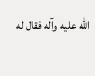الله عليه وآله فقال له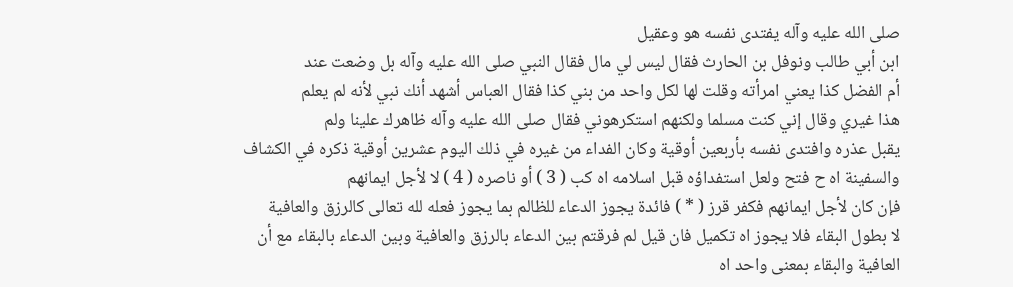صلى الله عليه وآله يفتدى نفسه هو وعقيل
ابن أبي طالب ونوفل بن الحارث فقال ليس لي مال فقال النبي صلى الله عليه وآله بل وضعت عند
أم الفضل كذا يعني امرأته وقلت لها لكل واحد من بني كذا فقال العباس أشهد أنك نبي لأنه لم يعلم
هذا غيري وقال إني كنت مسلما ولكنهم استكرهوني فقال صلى الله عليه وآله ظاهرك علينا ولم
يقبل عذره وافتدى نفسه بأربعين أوقية وكان الفداء من غيره في ذلك اليوم عشرين أوقية ذكره في الكشاف
والسفينة اه ح فتح ولعل استفداؤه قبل اسلامه اه كب ( 3 ) أو ناصره ( 4 ) لا لأجل ايمانهم
فإن كان لأجل ايمانهم فكفر قرز ( * ) فائدة يجوز الدعاء للظالم بما يجوز فعله لله تعالى كالرزق والعافية
لا بطول البقاء فلا يجوز اه تكميل فان قيل لم فرقتم بين الدعاء بالرزق والعافية وبين الدعاء بالبقاء مع أن
العافية والبقاء بمعنى واحد اه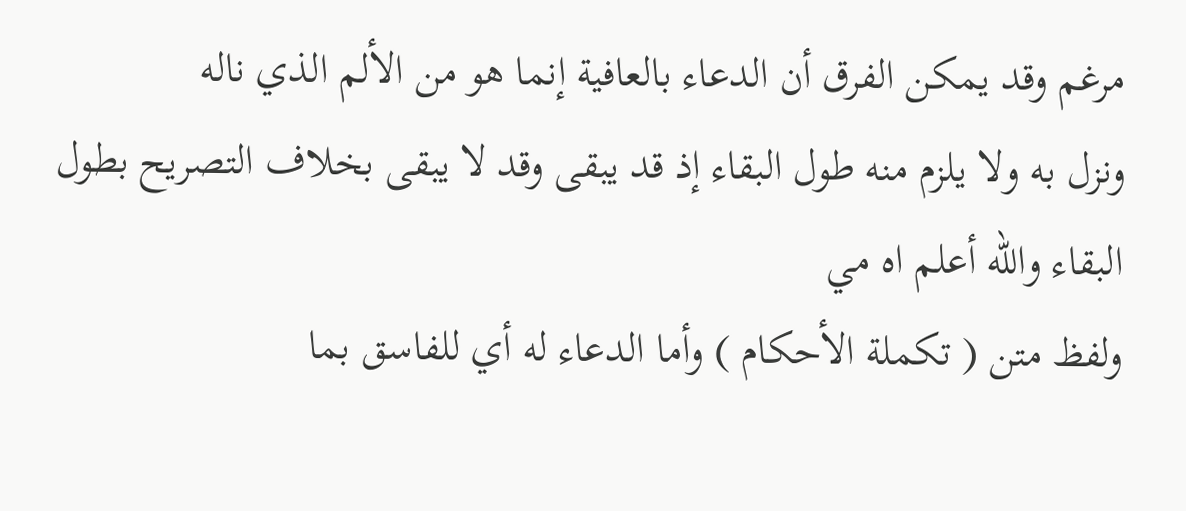مرغم وقد يمكن الفرق أن الدعاء بالعافية إنما هو من الألم الذي ناله
ونزل به ولا يلزم منه طول البقاء إذ قد يبقى وقد لا يبقى بخلاف التصريح بطول البقاء والله أعلم اه مي
ولفظ متن ( تكملة الأحكام ) وأما الدعاء له أي للفاسق بما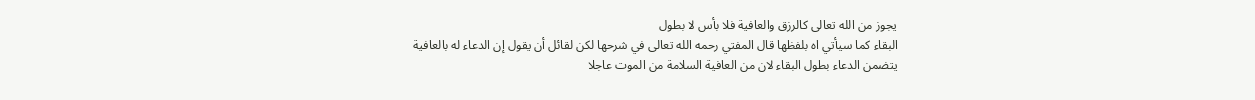يجوز من الله تعالى كالرزق والعافية فلا بأس لا بطول
البقاء كما سيأتي اه بلفظها قال المفتي رحمه الله تعالى في شرحها لكن لقائل أن يقول إن الدعاء له بالعافية
يتضمن الدعاء بطول البقاء لان من العافية السلامة من الموت عاجلا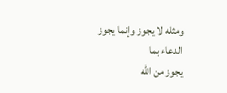ومثله لا يجوز وإنما يجوز الدعاء بما
يجوز من الله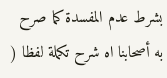بشرط عدم المفسدة كما صرح به أصحابنا اه شرح تكملة لفظا (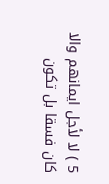5 ) لا لأجل ايمانهم والا
كان فسقا بل تكون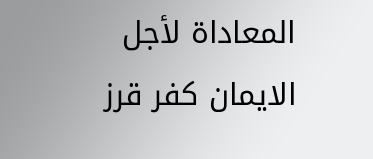المعاداة لأجل الايمان كفر قرز